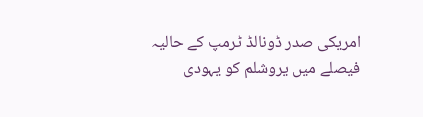امریکی صدر ڈونالڈ ٹرمپ کے حالیہ فیصلے میں یروشلم کو یہودی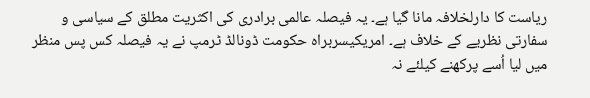ریاست کا دارلخلافہ مانا گیا ہے۔ یہ فیصلہ عالمی برادری کی اکثریت مطلق کے سیاسی و سفارتی نظریے کے خلاف ہے۔ امریکیسربراہ حکومت ڈونالڈ ٹرمپ نے یہ فیصلہ کس پس منظر میں لیا اُسے پرکھنے کیلئے نہ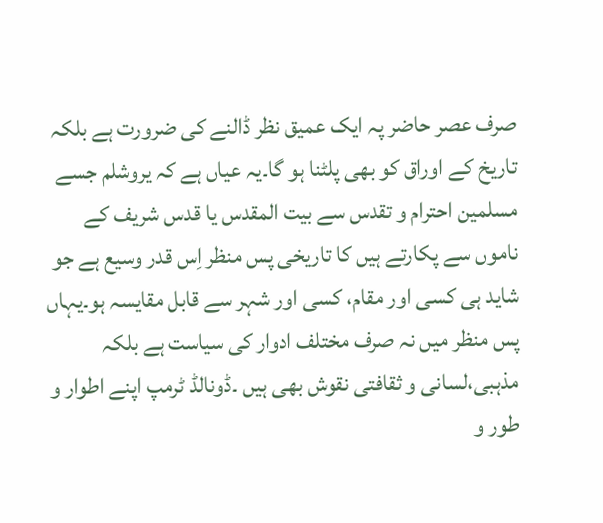صرف عصر حاضر پہ ایک عمیق نظر ڈالنے کی ضرورت ہے بلکہ تاریخ کے اوراق کو بھی پلٹنا ہو گا۔یہ عیاں ہے کہ یروشلم جسے مسلمین احترام و تقدس سے بیت المقدس یا قدس شریف کے ناموں سے پکارتے ہیں کا تاریخی پس منظر اِس قدر وسیع ہے جو شاید ہی کسی اور مقام، کسی اور شہر سے قابل مقایسہ ہو۔یہاں پس منظر میں نہ صرف مختلف ادوار کی سیاست ہے بلکہ مذہبی،لسانی و ثقافتی نقوش بھی ہیں ۔ڈونالڈ ٹرمپ اپنے اطوار و طور و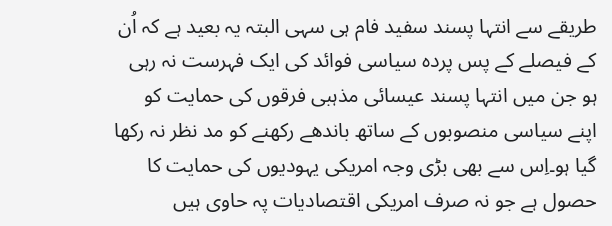طریقے سے انتہا پسند سفید فام ہی سہی البتہ یہ بعید ہے کہ اُن کے فیصلے کے پس پردہ سیاسی فوائد کی ایک فہرست نہ رہی ہو جن میں انتہا پسند عیسائی مذہبی فرقوں کی حمایت کو اپنے سیاسی منصوبوں کے ساتھ باندھے رکھنے کو مد نظر نہ رکھا گیا ہو۔اِس سے بھی بڑی وجہ امریکی یہودیوں کی حمایت کا حصول ہے جو نہ صرف امریکی اقتصادیات پہ حاوی ہیں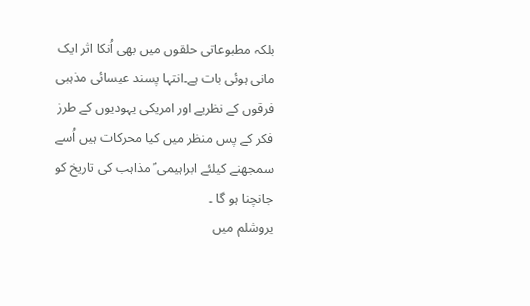بلکہ مطبوعاتی حلقوں میں بھی اُنکا اثر ایک مانی ہوئی بات ہے۔انتہا پسند عیسائی مذہبی فرقوں کے نظریے اور امریکی یہودیوں کے طرز فکر کے پس منظر میں کیا محرکات ہیں اُسے سمجھنے کیلئے ابراہیمی ؑ مذاہب کی تاریخ کو جانچنا ہو گا ۔
یروشلم میں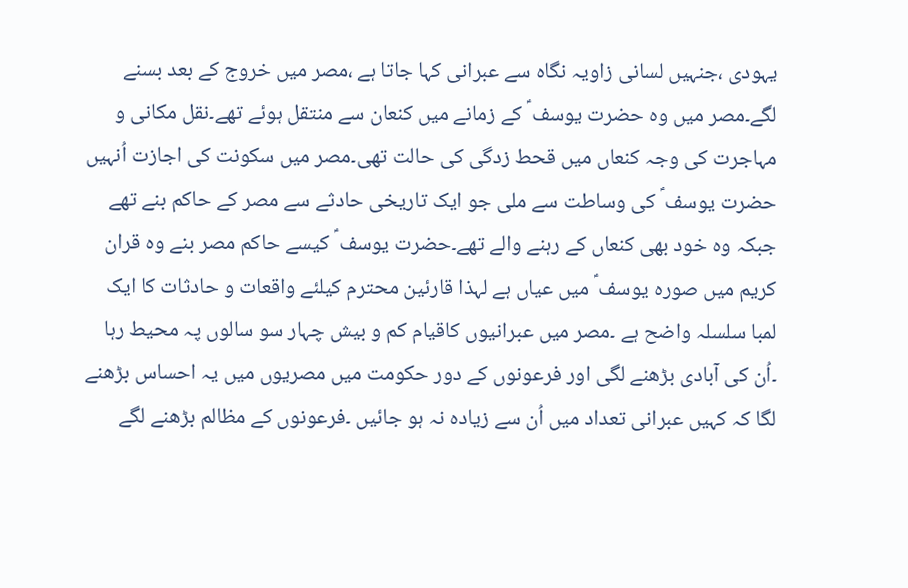یہودی ،جنہیں لسانی زاویہ نگاہ سے عبرانی کہا جاتا ہے ،مصر میں خروج کے بعد بسنے لگے۔مصر میں وہ حضرت یوسف ؑ کے زمانے میں کنعان سے منتقل ہوئے تھے۔نقل مکانی و مہاجرت کی وجہ کنعاں میں قحط زدگی کی حالت تھی۔مصر میں سکونت کی اجازت اُنہیں حضرت یوسف ؑ کی وساطت سے ملی جو ایک تاریخی حادثے سے مصر کے حاکم بنے تھے جبکہ وہ خود بھی کنعاں کے رہنے والے تھے۔حضرت یوسف ؑ کیسے حاکم مصر بنے وہ قران کریم میں صورہ یوسف ؑ میں عیاں ہے لہذا قارئین محترم کیلئے واقعات و حادثات کا ایک لمبا سلسلہ واضح ہے ۔مصر میں عبرانیوں کاقیام کم و بیش چہار سو سالوں پہ محیط رہا ۔اُن کی آبادی بڑھنے لگی اور فرعونوں کے دور حکومت میں مصریوں میں یہ احساس بڑھنے لگا کہ کہیں عبرانی تعداد میں اُن سے زیادہ نہ ہو جائیں ۔فرعونوں کے مظالم بڑھنے لگے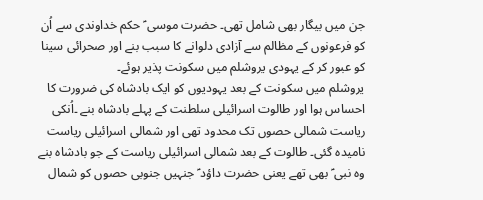جن میں بیگار بھی شامل تھی۔ حضرت موسی ؑ حکم خداوندی سے اُن کو فرعونوں کے مظالم سے آزادی دلوانے کا سبب بنے اور صحرائی سینا کو عبور کر کے یہودی یروشلم میں سکونت پذیر ہوئے۔
یروشلم میں سکونت کے بعد یہودیوں کو ایک بادشاہ کی ضرورت کا احساس ہوا اور طالوت اسرائیلی سلطنت کے پہلے بادشاہ بنے ۔اُنکی ریاست شمالی حصوں تک محدود تھی اور شمالی اسرائیلی ریاست نامیدہ گئی۔ طالوت کے بعد شمالی اسرائیلی ریاست کے جو بادشاہ بنے وہ نبی ؑ بھی تھے یعنی حضرت داؤد ؑ جنہیں جنوبی حصوں کو شمال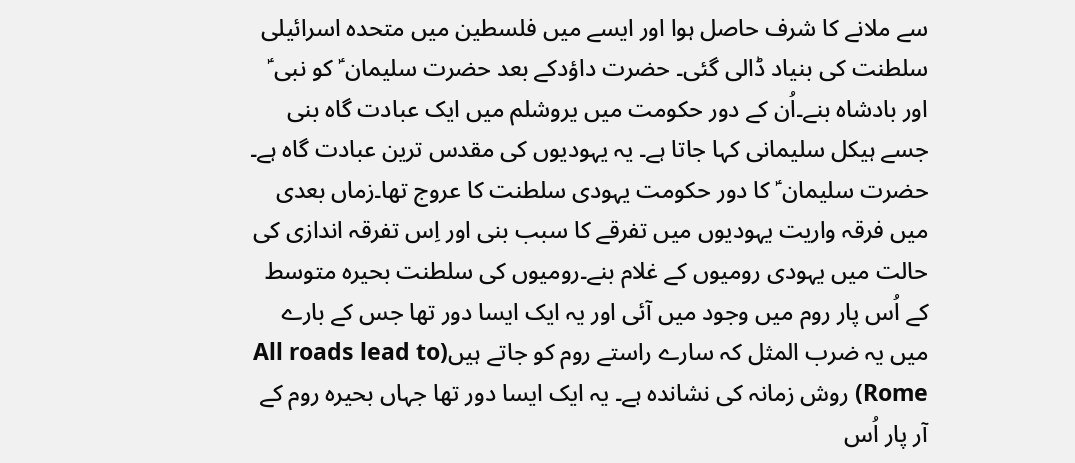سے ملانے کا شرف حاصل ہوا اور ایسے میں فلسطین میں متحدہ اسرائیلی سلطنت کی بنیاد ڈالی گئی۔ حضرت داؤدکے بعد حضرت سلیمان ؑ کو نبی ؑ اور بادشاہ بنے۔اُن کے دور حکومت میں یروشلم میں ایک عبادت گاہ بنی جسے ہیکل سلیمانی کہا جاتا ہے۔ یہ یہودیوں کی مقدس ترین عبادت گاہ ہے۔
حضرت سلیمان ؑ کا دور حکومت یہودی سلطنت کا عروج تھا۔زماں بعدی میں فرقہ واریت یہودیوں میں تفرقے کا سبب بنی اور اِس تفرقہ اندازی کی حالت میں یہودی رومیوں کے غلام بنے۔رومیوں کی سلطنت بحیرہ متوسط کے اُس پار روم میں وجود میں آئی اور یہ ایک ایسا دور تھا جس کے بارے میں یہ ضرب المثل کہ سارے راستے روم کو جاتے ہیں(All roads lead to Rome) روش زمانہ کی نشاندہ ہے۔ یہ ایک ایسا دور تھا جہاں بحیرہ روم کے آر پار اُس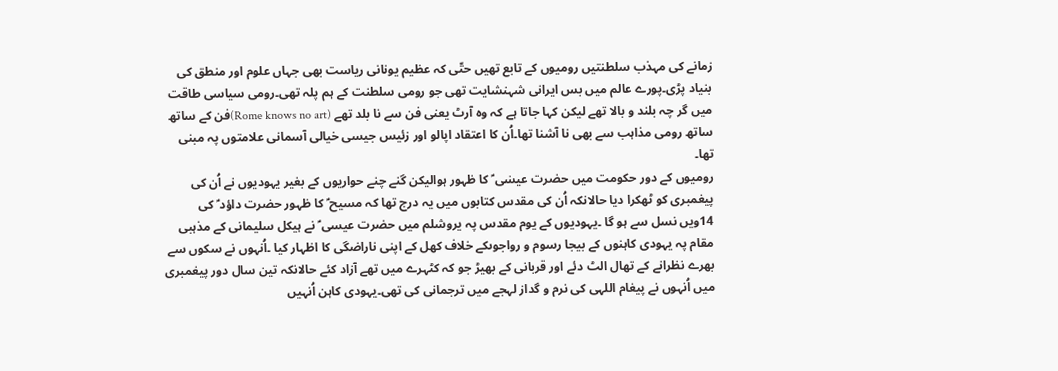زمانے کی مہذب سلطنتیں رومیوں کے تابع تھیں حتّی کہ عظیم یونانی ریاست بھی جہاں علوم اور منطق کی بنیاد پڑی۔پورے عالم میں بس ایرانی شہنشایت تھی جو رومی سلطنت کے ہم پلہ تھی۔رومی سیاسی طاقت میں گر چہ بلند و بالا تھے لیکن کہا جاتا ہے کہ وہ آرٹ یعنی فن سے نا بلد تھے (Rome knows no art)فن کے ساتھ ساتھ رومی مذاہب سے بھی نا آشنا تھا۔اُن کا اعتقاد اپالو اور زئیس جیسی خیالی آسمانی علامتوں پہ مبنی تھا۔
رومیوں کے دور حکومت میں حضرت عیسٰی ؑ کا ظہور ہوالیکن گنے چنے حواریوں کے بغیر یہودیوں نے اُن کی پیغمبری کو ٹھکرا دیا حالانکہ اُن کی مقدس کتابوں میں یہ درج تھا کہ مسیح ؑ کا ظہور حضرت داؤد ؑ کی 14ویں نسل سے ہو گا ۔یہودیوں کے یوم مقدس پہ یروشلم میں حضرت عیسی ؑ نے ہیکل سلیمانی کے مذہبی مقام پہ یہودی کاہنوں کے بیجا رسوم و رواجوںکے خلاف کھل کے اپنی ناراضگی کا اظہار کیا ۔اُنہوں نے سکوں سے بھرے نظرانے کے تھال الٹ دئے اور قربانی کے بھیڑ جو کہ کٹہرے میں تھے آزاد کئے حالانکہ تین سال دور پیغمبری میں اُنہوں نے پیغام اللہی کی نرم و گداز لہجے میں ترجمانی کی تھی۔یہودی کاہن اُنہیں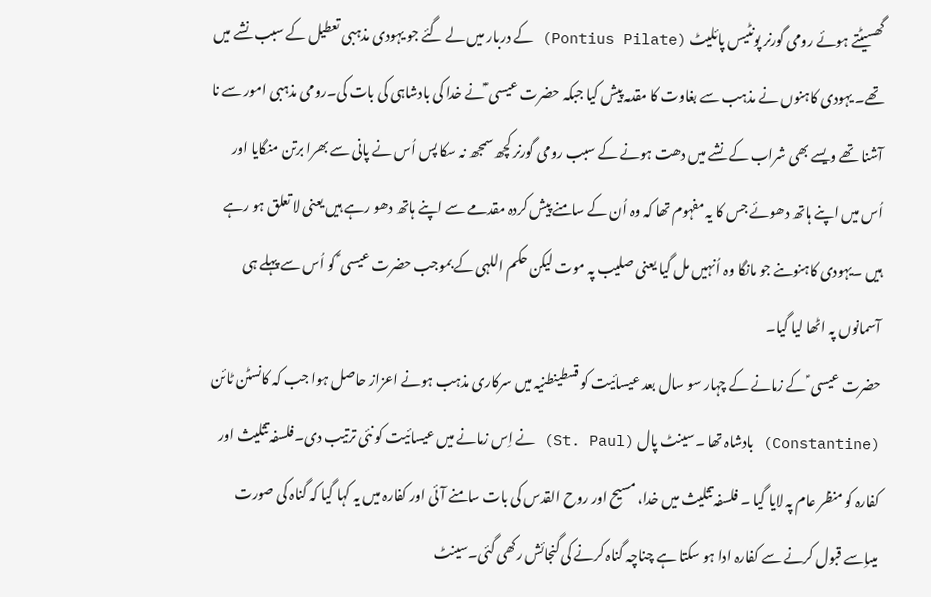گھسیٹتے ہوئے رومی گورنر پونٹیس پائلیٹ (Pontius Pilate) کے دربار میں لے گئے جو یہودی مذہبی تعطیل کے سبب نشے میں تھے۔ یہودی کاہنوں نے مذہب سے بغاوت کا مقدمہ پیش کیا جبکہ حضرت عیسی ؑ ؑنے خدا کی بادشاہی کی بات کی۔رومی مذہبی امور سے نا آشنا تھے ویسے بھی شراب کے نشے میں دھت ہونے کے سبب رومی گورنر کچھ سمجھ نہ سکا پس اُس نے پانی سے بھرا برتن منگایا اور اُس میں اپنے ہاتھ دھوئے جس کا یہ مفہوم تھا کہ وہ اُن کے سامنے پیش کردہ مقدمے سے اپنے ہاتھ دھو رہے ہیں یعنی لا تعلق ہو رہے ہیں ۔یہودی کاہنوںنے جو مانگا وہ اُنہیں مل گیا یعنی صلیب پہ موت لیکن حکم اللہی کے بموجب حضرت عیسی ؑ کو اُس سے پہلے ہی آسمانوں پہ اٹھا لیا گیا۔
حضرت عیسی ؑ کے زمانے کے چہار سو سال بعد عیسائیت کو قسطینطنیہ میں سرکاری مذہب ہونے اعزاز حاصل ہوا جب کہ کانسٹن ٹائن (Constantine) بادشاہ تھا ۔سینٹ پال (St. Paul) نے اِس زمانے میں عیسائیت کو نئی ترتیب دی۔فلسفہ تثلیث اور کفارہ کو منظر عام پہ لایا گیا ۔ فلسفہ تثلیث میں خدا، مسیح اور روح القدس کی بات سامنے آئی اور کفارہ میں یہ کہا گیا کہ گناہ کی صورت میںاِسے قبول کرنے سے کفارہ ادا ہو سکتا ہے چناچہ گناہ کرنے کی گنجائش رکھی گئی۔سینٹ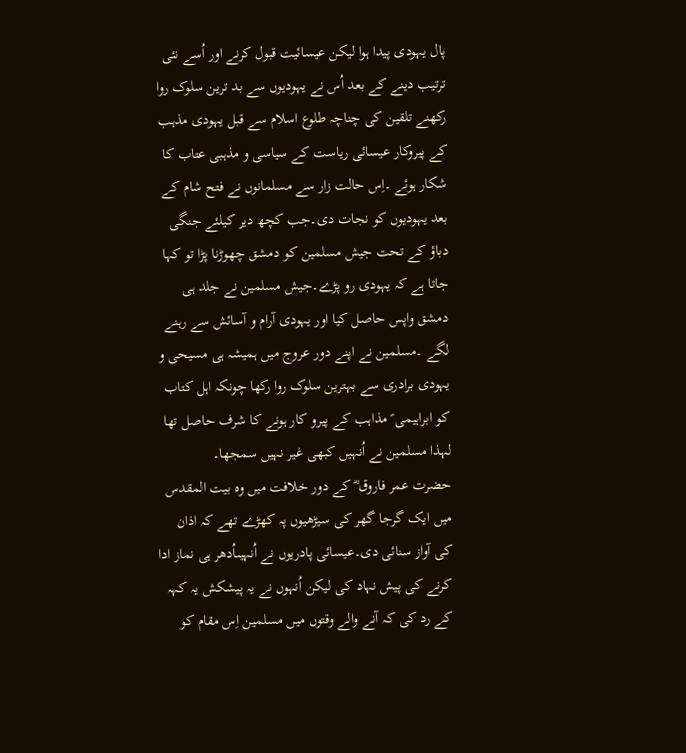پال یہودی پیدا ہوا لیکن عیسائیت قبول کرنے اور اُسے نئی ترتیب دینے کے بعد اُس نے یہودیوں سے بد ترین سلوک روا رکھنے تلقین کی چناچہ طلوع اسلام سے قبل یہودی مذہب کے پیروکار عیسائی ریاست کے سیاسی و مذہبی عتاب کا شکار ہوئے ۔اِس حالت زار سے مسلمانوں نے فتح شام کے بعد یہودیوں کو نجات دی۔جب کچھ دیر کیلئے جنگی دباؤ کے تحت جیش مسلمین کو دمشق چھوڑنا پڑا تو کہا جاتا ہے کہ یہودی رو پڑے۔جیش مسلمین نے جلد ہی دمشق واپس حاصل کیا اور یہودی آرام و آسائش سے رہنے لگے ۔مسلمین نے اپنے دور عروج میں ہمیشہ ہی مسیحی و یہودی برادری سے بہترین سلوک روا رکھا چونکہ اہل کتاب کو ابراہیمی ؑ مذاہب کے پیرو کار ہونے کا شرف حاصل تھا لہذا مسلمین نے اُنہیں کبھی غیر نہیں سمجھا۔
حضرت عمر فاروق ؓ کے دور خلافت میں وہ بیت المقدس میں ایک گرجا گھر کی سیڑھیوں پہ کھڑے تھے کہ اذان کی آواز سنائی دی۔عیسائی پادریوں نے اُنہیںاُدھر ہی نماز ادا کرنے کی پیش نہاد کی لیکن اُنہوں نے یہ پیشکش یہ کہہ کے رد کی کہ آنے والے وقتوں میں مسلمین اِس مقام کو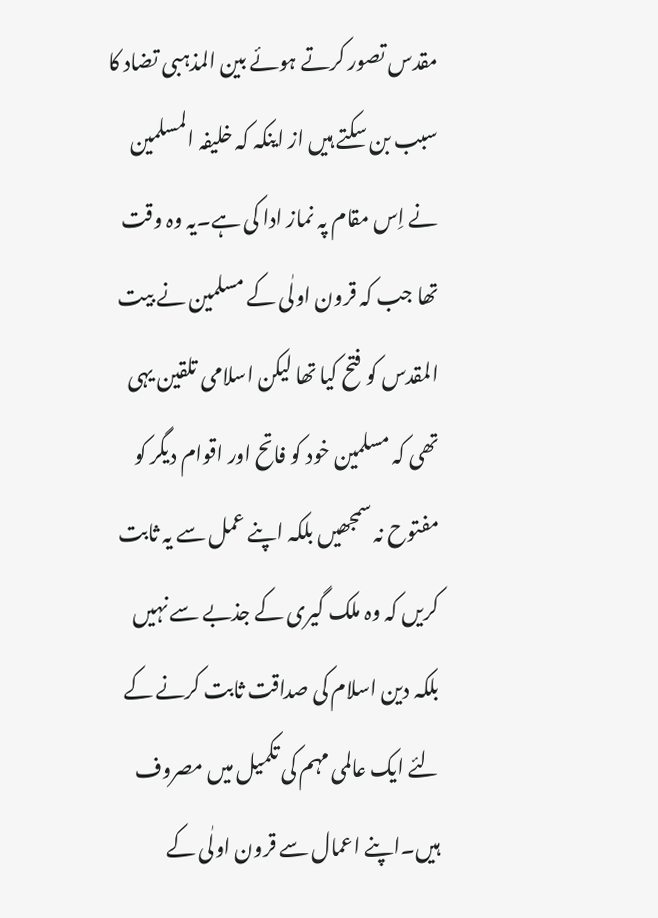مقدس تصور کرتے ہوئے بین المذہبی تضاد کا سبب بن سکتے ہیں از اینکہ کہ خلیفہ المسلمین نے اِس مقام پہ نماز ادا کی ہے۔یہ وہ وقت تھا جب کہ قرون اولٰی کے مسلمین نے بیت المقدس کو فتح کیا تھا لیکن اسلامی تلقین یہی تھی کہ مسلمین خود کو فاتح اور اقوام دیگر کو مفتوح نہ سمجھیں بلکہ اپنے عمل سے یہ ثابت کریں کہ وہ ملک گیری کے جذبے سے نہیں بلکہ دین اسلام کی صداقت ثابت کرنے کے لئے ایک عالمی مہم کی تکمیل میں مصروف ہیں۔اپنے اعمال سے قرون اولٰی کے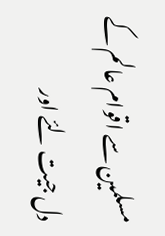مسلمین سے اقوام عالم کے دل جیت لئے اور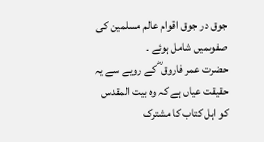جوق در جوق اقوام عالم مسلمین کی صفوںمیں شامل ہوئے ۔
حضرت عمر فاروق ؓ کے رویے سے یہ حقیقت عیاں ہے کہ وہ بیت المقدس کو اہل کتاب کا مشترک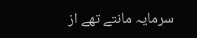سرمایہ مانتے تھے از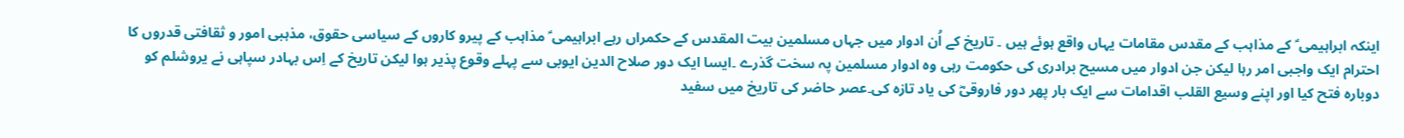اینکہ ابراہیمی ؑ کے مذاہب کے مقدس مقامات یہاں واقع ہوئے ہیں ۔ تاریخ کے اُن ادوار میں جہاں مسلمین بیت المقدس کے حکمراں رہے ابراہیمی ؑ مذاہب کے پیرو کاروں کے سیاسی حقوق، مذہبی امور و ثقافتی قدروں کا احترام ایک واجبی امر رہا لیکن جن ادوار میں مسیح برادری کی حکومت رہی وہ ادوار مسلمین پہ سخت گذرے ۔ایسا ایک دور صلاح الدین ایوبی سے پہلے وقوع پذیر ہوا لیکن تاریخ کے اِس بہادر سپاہی نے یروشلم کو دوبارہ فتح کیا اور اپنے وسیع القلب اقدامات سے ایک بار پھر دور فاروقیؓ کی یاد تازہ کی۔عصر حاضر کی تاریخ میں سفید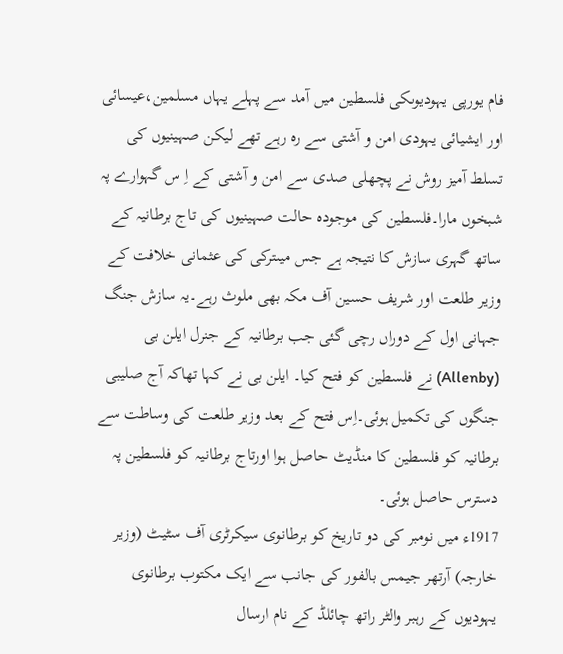فام یورپی یہودیوںکی فلسطین میں آمد سے پہلے یہاں مسلمین،عیسائی اور ایشیائی یہودی امن و آشتی سے رہ رہے تھے لیکن صہینیوں کی تسلط آمیز روش نے پچھلی صدی سے امن و آشتی کے اِ س گہوارے پہ شبخوں مارا۔فلسطین کی موجودہ حالت صہینیوں کی تاج برطانیہ کے ساتھ گہری سازش کا نتیجہ ہے جس میںترکی کی عثمانی خلافت کے وزیر طلعت اور شریف حسین آف مکہ بھی ملوث رہے۔یہ سازش جنگ جہانی اول کے دوراں رچی گئی جب برطانیہ کے جنرل ایلن بی (Allenby) نے فلسطین کو فتح کیا۔ ایلن بی نے کہا تھاکہ آج صلیبی جنگوں کی تکمیل ہوئی۔اِس فتح کے بعد وزیر طلعت کی وساطت سے برطانیہ کو فلسطین کا منڈیٹ حاصل ہوا اورتاج برطانیہ کو فلسطین پہ دسترس حاصل ہوئی۔
1917ء میں نومبر کی دو تاریخ کو برطانوی سیکرٹری آف سٹیٹ (وزیر خارجہ) آرتھر جیمس بالفور کی جانب سے ایک مکتوب برطانوی یہودیوں کے رہبر والٹر راتھ چائلڈ کے نام ارسال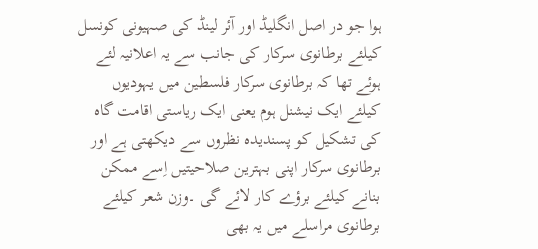ہوا جو در اصل انگلیڈ اور آئر لینڈ کی صہیونی کونسل کیلئے برطانوی سرکار کی جانب سے یہ اعلانیہ لئے ہوئے تھا کہ برطانوی سرکار فلسطین میں یہودیوں کیلئے ایک نیشنل ہوم یعنی ایک ریاستی اقامت گاہ کی تشکیل کو پسندیدہ نظروں سے دیکھتی ہے اور برطانوی سرکار اپنی بہترین صلاحیتیں اِسے ممکن بنانے کیلئے برؤے کار لائے گی ۔وزن شعر کیلئے برطانوی مراسلے میں یہ بھی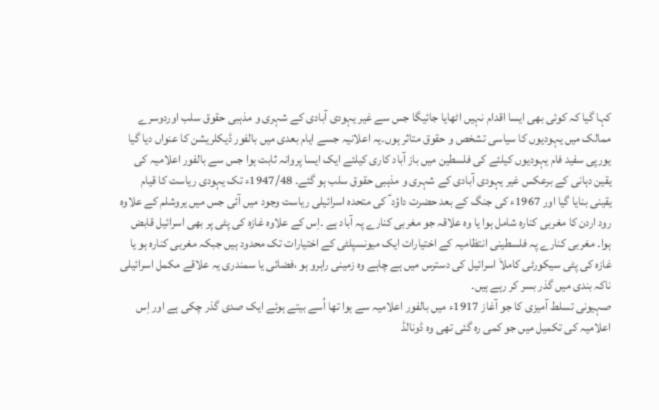کہا گیا کہ کوئی بھی ایسا اقدام نہیں اٹھایا جائیگا جس سے غیر یہودی آبادی کے شہری و مذہبی حقوق سلب اوردوسرے ممالک میں یہودیوں کا سیاسی تشخص و حقوق متاثر ہوں۔یہ اعلانیہ جسے ایام بعدی میں بالفور ڈیکلریشن کا عنواں دیا گیا یورپی سفید فام یہودیوں کیلئے کی فلسطین میں باز آباد کاری کیلئے ایک ایسا پروانہ ثابت ہوا جس سے بالفور اعلامیہ کی یقین دہانی کے برعکس غیر یہودی آبادی کے شہری و مذہبی حقوق سلب ہو گئے۔ 1947/48ء تک یہودی ریاست کا قیام یقینی بنایا گیا اور 1967ء کی جنگ کے بعد حضرت داؤد ؑ کی متحدہ اسرائیلی ریاست وجود میں آئی جس میں یروشلم کے علاوہ رود اردن کا مغربی کنارہ شامل ہوا یا وہ علاقہ جو مغربی کنارے پہ آباد ہے ۔اِس کے علاوہ غازہ کی پٹی پر بھی اسرائیل قابض ہوا۔ مغربی کنارے پہ فلسطینی انتظامیہ کے اختیارات ایک میونسپلٹی کے اختیارات تک محدود ہیں جبکہ مغربی کنارہ ہو یا غازہ کی پٹی سیکورٹی کاملاَ اسرائیل کی دسترس میں ہے چاہے وہ زمینی راہرو ہو ،فضائی یا سمندری یہ علاقے مکمل اسرائیلی ناکہ بندی میں گذر بسر کر رہے ہیں۔
صہیونی تسلط آمیزی کا جو آغاز 1917ء میں بالفور اعلامیہ سے ہوا تھا اُسے بیتے ہوئے ایک صدی گذر چکی ہے اور اِس اعلامیہ کی تکمیل میں جو کمی رہ گئی تھی وہ ڈونالڈ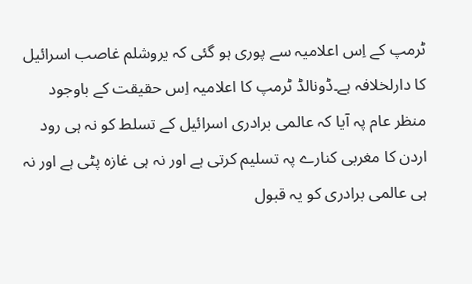ٹرمپ کے اِس اعلامیہ سے پوری ہو گئی کہ یروشلم غاصب اسرائیل کا دارلخلافہ ہے۔ڈونالڈ ٹرمپ کا اعلامیہ اِس حقیقت کے باوجود منظر عام پہ آیا کہ عالمی برادری اسرائیل کے تسلط کو نہ ہی رود اردن کا مغربی کنارے پہ تسلیم کرتی ہے اور نہ ہی غازہ پٹی ہے اور نہ ہی عالمی برادری کو یہ قبول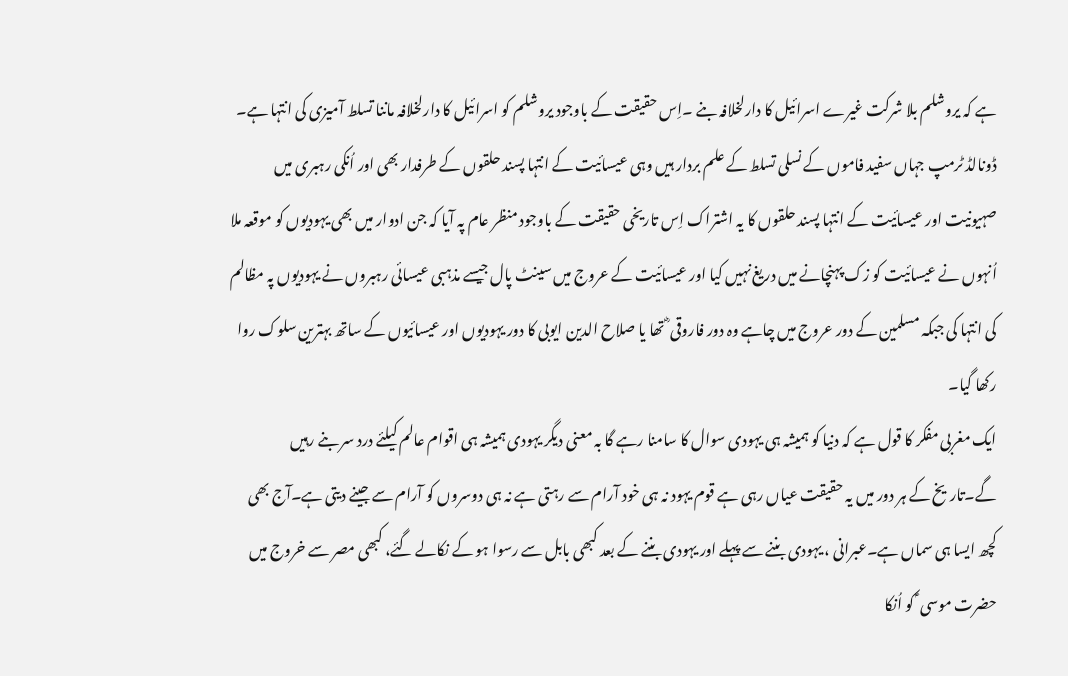ہے کہ یروشلم بلا شرکت غیرے اسرائیل کا دارلخلافہ بنے ۔اِس حقیقت کے باوجود یروشلم کو اسرائیل کا دارلخلافہ ماننا تسلط آمیزی کی انتہا ہے۔ ڈونالڈ ٹرمپ جہاں سفید فاموں کے نسلی تسلط کے علم بردار ہیں وہی عیسائیت کے انتہا پسند حلقوں کے طرفدار بھی اور اُنکی رہبری میں صہیونیت اور عیسائیت کے انتہا پسند حلقوں کا یہ اشتراک اِس تاریخی حقیقت کے باوجود منظر عام پہ آیا کہ جن ادوار میں بھی یہودیوں کو موقعہ ملا اُنہوں نے عیسائیت کو زک پہنچانے میں دریغ نہیں کیا اور عیسائیت کے عروج میں سینٹ پال جیسے مذہبی عیسائی رہبروں نے یہودیوں پہ مظالم کی انتہا کی جبکہ مسلمین کے دور عروج میں چاہے وہ دور فاروقی ؓ تھا یا صلاح الدین ایوبی کا دور یہودیوں اور عیسائیوں کے ساتھ بہترین سلوک روا رکھا گیا۔
ایک مغربی مفکر کا قول ہے کہ دنیا کو ہمیشہ ہی یہودی سوال کا سامنا رہے گا بہ معنی دیگر یہودی ہمیشہ ہی اقوام عالم کیلئے درد سر بنے رہیں گے۔تاریخ کے ہر دور میں یہ حقیقت عیاں رہی ہے قوم یہود نہ ہی خود آرام سے رہتی ہے نہ ہی دوسروں کو آرام سے جینے دیتی ہے۔آج بھی کچھ ایسا ہی سماں ہے۔عبرانی ، یہودی بننے سے پہلے اور یہودی بننے کے بعد کبھی بابل سے رسوا ہو کے نکالے گئے، کبھی مصر سے خروج میں حضرت موسی ؑ کو اُنکا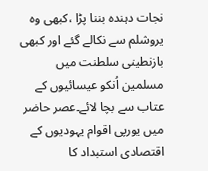نجات دہندہ بننا پڑا ،کبھی وہ یروشلم سے نکالے گئے اور کبھی بازنطینی سلطنت میں مسلمین اُنکو عیسائیوں کے عتاب سے بچا لائے۔عصر حاضر میں یورپی اقوام یہودیوں کے اقتصادی استبداد کا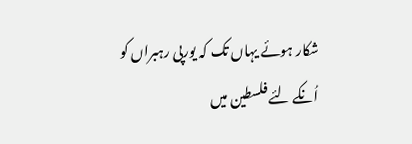شکار ہوئے یہاں تک کہ یورپی رہبراں کو اُنکے لئے فلسطین میں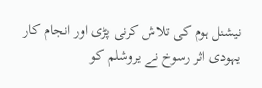نیشنل ہوم کی تلاش کرنی پڑی اور انجام کار یہودی اثر رسوخ نے یروشلم کو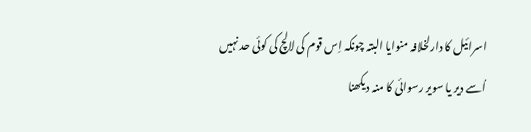اسرائیل کا دارلخلافہ منوایا البتہ چونکہ اِس قوم کی لالچ کی کوئی حد نہیں اُسے دیر یا سویر رسوائی کا منہ دیکھنا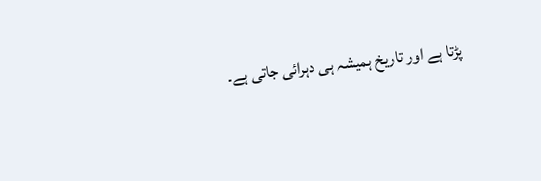پڑتا ہے اور تاریخ ہمیشہ ہی دہرائی جاتی ہے۔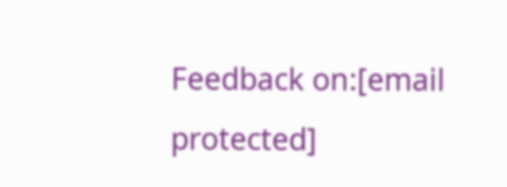Feedback on:[email protected]